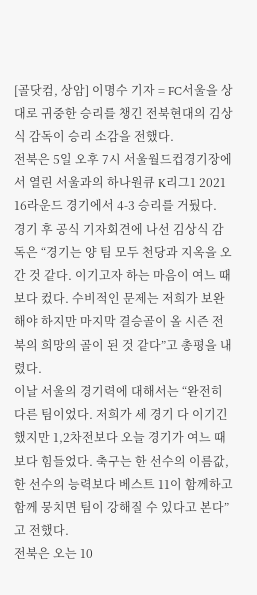[골닷컴, 상암] 이명수 기자 = FC서울을 상대로 귀중한 승리를 챙긴 전북현대의 김상식 감독이 승리 소감을 전했다.
전북은 5일 오후 7시 서울월드컵경기장에서 열린 서울과의 하나원큐 K리그1 2021 16라운드 경기에서 4-3 승리를 거뒀다.
경기 후 공식 기자회견에 나선 김상식 감독은 “경기는 양 팀 모두 천당과 지옥을 오간 것 같다. 이기고자 하는 마음이 여느 때보다 컸다. 수비적인 문제는 저희가 보완해야 하지만 마지막 결승골이 올 시즌 전북의 희망의 골이 된 것 같다”고 총평을 내렸다.
이날 서울의 경기력에 대해서는 “완전히 다른 팀이었다. 저희가 세 경기 다 이기긴 했지만 1,2차전보다 오늘 경기가 여느 때보다 힘들었다. 축구는 한 선수의 이름값, 한 선수의 능력보다 베스트 11이 함께하고 함께 뭉치면 팀이 강해질 수 있다고 본다”고 전했다.
전북은 오는 10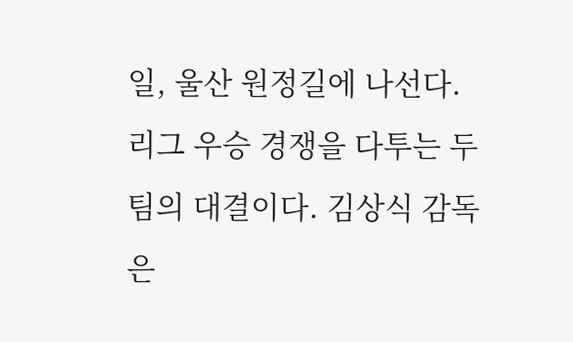일, 울산 원정길에 나선다. 리그 우승 경쟁을 다투는 두 팀의 대결이다. 김상식 감독은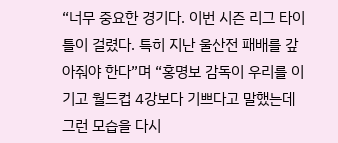“너무 중요한 경기다. 이번 시즌 리그 타이틀이 걸렸다. 특히 지난 울산전 패배를 갚아줘야 한다”며 “홍명보 감독이 우리를 이기고 월드컵 4강보다 기쁘다고 말했는데 그런 모습을 다시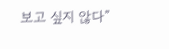보고 싶지 않다”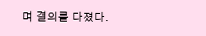며 결의를 다졌다.